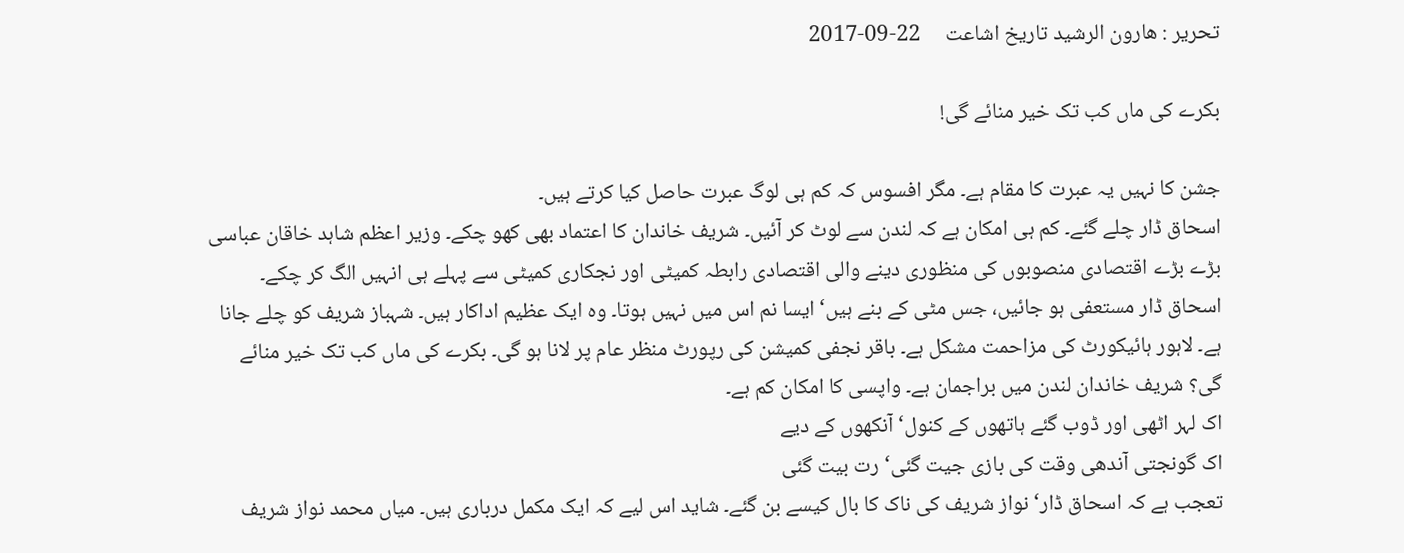تحریر : ھارون الرشید تاریخ اشاعت     22-09-2017

بکرے کی ماں کب تک خیر منائے گی!

جشن کا نہیں یہ عبرت کا مقام ہے۔ مگر افسوس کہ کم ہی لوگ عبرت حاصل کیا کرتے ہیں۔
اسحاق ڈار چلے گئے۔ کم ہی امکان ہے کہ لندن سے لوٹ کر آئیں۔ شریف خاندان کا اعتماد بھی کھو چکے۔ وزیر اعظم شاہد خاقان عباسی بڑے بڑے اقتصادی منصوبوں کی منظوری دینے والی اقتصادی رابطہ کمیٹی اور نجکاری کمیٹی سے پہلے ہی انہیں الگ کر چکے۔ اسحاق ڈار مستعفی ہو جائیں، جس مٹی کے بنے ہیں‘ ایسا نم اس میں نہیں ہوتا۔ وہ ایک عظیم اداکار ہیں۔ شہباز شریف کو چلے جانا ہے۔ لاہور ہائیکورٹ کی مزاحمت مشکل ہے۔ باقر نجفی کمیشن کی رپورٹ منظر عام پر لانا ہو گی۔ بکرے کی ماں کب تک خیر منائے گی؟ شریف خاندان لندن میں براجمان ہے۔ واپسی کا امکان کم ہے۔
اک لہر اٹھی اور ڈوب گئے ہاتھوں کے کنول‘ آنکھوں کے دیے
اک گونجتی آندھی وقت کی بازی جیت گئی‘ رت بیت گئی
تعجب ہے کہ اسحاق ڈار‘ نواز شریف کی ناک کا بال کیسے بن گئے۔ شاید اس لیے کہ ایک مکمل درباری ہیں۔ میاں محمد نواز شریف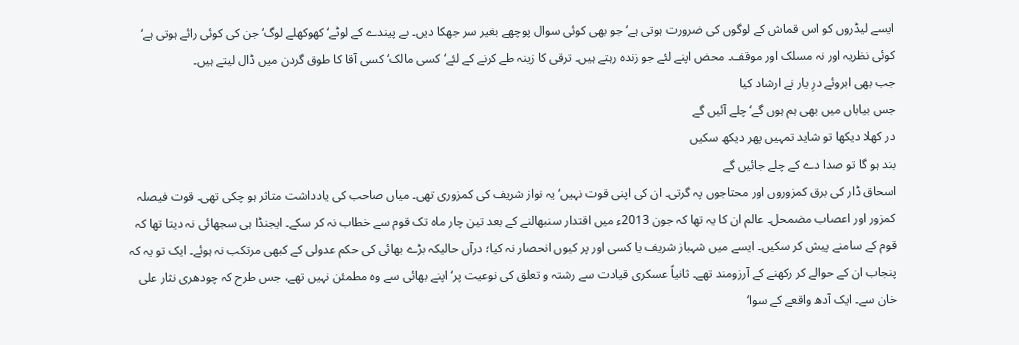ایسے لیڈروں کو اس قماش کے لوگوں کی ضرورت ہوتی ہے‘ جو بھی کوئی سوال پوچھے بغیر سر جھکا دیں۔ بے پیندے کے لوٹے‘ کھوکھلے لوگ‘ جن کی کوئی رائے ہوتی ہے‘ کوئی نظریہ اور نہ مسلک اور موقف۔ محض اپنے لئے جو زندہ رہتے ہیں۔ ترقی کا زینہ طے کرنے کے لئے‘ کسی مالک‘ کسی آقا کا طوق گردن میں ڈال لیتے ہیں۔
جب بھی ابروئے درِ یار نے ارشاد کیا
جس بیاباں میں بھی ہم ہوں گے‘ چلے آئیں گے
در کھلا دیکھا تو شاید تمہیں پھر دیکھ سکیں
بند ہو گا تو صدا دے کے چلے جائیں گے
اسحاق ڈار کی برق کمزوروں اور محتاجوں پہ گرتی۔ ان کی اپنی قوت نہیں‘ یہ نواز شریف کی کمزوری تھی۔ میاں صاحب کی یادداشت متاثر ہو چکی تھی۔ قوت فیصلہ کمزور اور اعصاب مضمحل۔ عالم ان کا یہ تھا کہ جون 2013ء میں اقتدار سنبھالنے کے بعد تین چار ماہ تک قوم سے خطاب نہ کر سکے۔ ایجنڈا ہی سجھائی نہ دیتا تھا کہ قوم کے سامنے پیش کر سکیں۔ ایسے میں شہباز شریف یا کسی اور پر کیوں انحصار نہ کیا؛ درآں حالیکہ بڑے بھائی کی حکم عدولی کے کبھی مرتکب نہ ہوئے۔ ایک تو یہ کہ پنجاب ان کے حوالے کر رکھنے کے آرزومند تھے۔ ثانیاً عسکری قیادت سے رشتہ و تعلق کی نوعیت پر‘ اپنے بھائی سے وہ مطمئن نہیں تھے، جس طرح کہ چودھری نثار علی خان سے۔ ایک آدھ واقعے کے سوا‘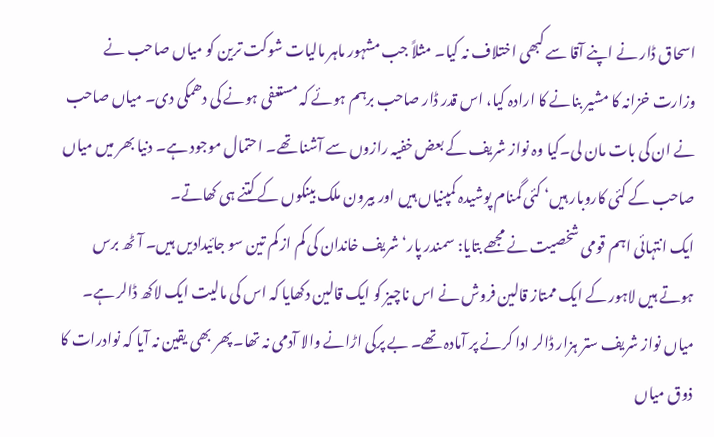اسحاق ڈار نے اپنے آقا سے کبھی اختلاف نہ کیا۔ مثلاً جب مشہور ماہر مالیات شوکت ترین کو میاں صاحب نے وزارت خزانہ کا مشیر بنانے کا ارادہ کیا، اس قدر ڈار صاحب برہم ہوئے کہ مستعفی ہونے کی دھمکی دی۔ میاں صاحب نے ان کی بات مان لی۔کیا وہ نواز شریف کے بعض خفیہ رازوں سے آشنا تھے۔ احتمال موجود ہے۔ دنیا بھر میں میاں صاحب کے کئی کاروبار ہیں‘ کئی گمنام پوشیدہ کمپنیاں ہیں اور بیرون ملک بینکوں کے کتنے ہی کھاتے۔
ایک انتہائی اہم قومی شخصیت نے مجھے بتایا: سمندر پار‘ شریف خاندان کی کم از کم تین سو جائیدادیں ہیں۔ آٹھ برس ہوتے ہیں لاہور کے ایک ممتاز قالین فروش نے اس ناچیز کو ایک قالین دکھایا کہ اس کی مالیت ایک لاکھ ڈالر ہے۔ میاں نواز شریف ستر ہزار ڈالر ادا کرنے پر آمادہ تھے۔ بے پرکی اڑانے والا آدمی نہ تھا۔ پھر بھی یقین نہ آیا کہ نوادرات کا ذوق میاں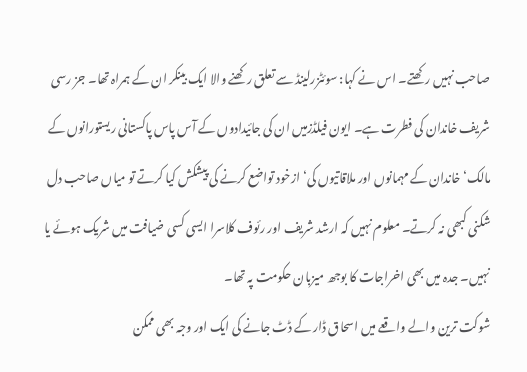صاحب نہیں رکھتے۔ اس نے کہا: سوئٹزرلینڈ سے تعلق رکھنے والا ایک بینکر ان کے ہمراہ تھا۔ جز رسی شریف خاندان کی فطرت ہے۔ ایون فیلڈزمیں ان کی جائیدادوں کے آس پاس پاکستانی ریستورانوں کے مالک‘ خاندان کے مہمانوں اور ملاقاتیوں کی‘ ازخود تواضع کرنے کی پیشکش کیا کرتے تو میاں صاحب دل شکنی کبھی نہ کرتے۔ معلوم نہیں کہ ارشد شریف اور رئوف کلاسرا ایسی کسی ضیافت میں شریک ہوئے یا نہیں۔ جدہ میں بھی اخراجات کا بوجھ میزبان حکومت پہ تھا۔
شوکت ترین والے واقعے میں اسحاق ڈار کے ڈٹ جانے کی ایک اور وجہ بھی ممکن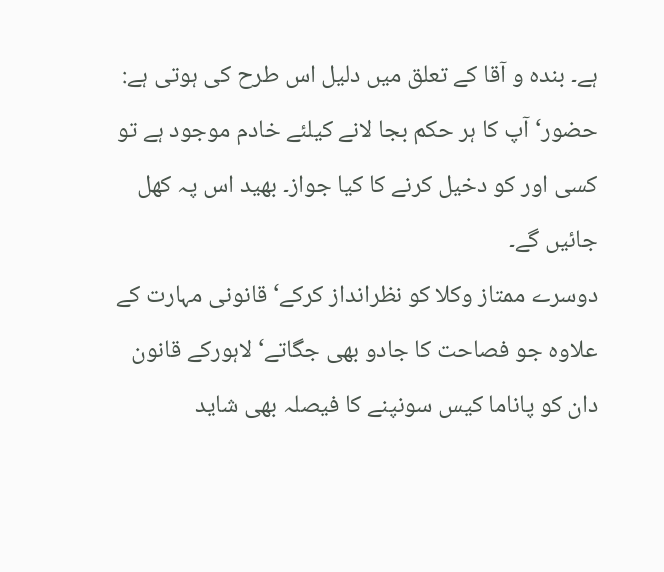ہے۔ بندہ و آقا کے تعلق میں دلیل اس طرح کی ہوتی ہے: حضور‘ آپ کا ہر حکم بجا لانے کیلئے خادم موجود ہے تو کسی اور کو دخیل کرنے کا کیا جواز۔ بھید اس پہ کھل جائیں گے۔
دوسرے ممتاز وکلا کو نظرانداز کرکے‘ قانونی مہارت کے علاوہ جو فصاحت کا جادو بھی جگاتے‘ لاہورکے قانون دان کو پاناما کیس سونپنے کا فیصلہ بھی شاید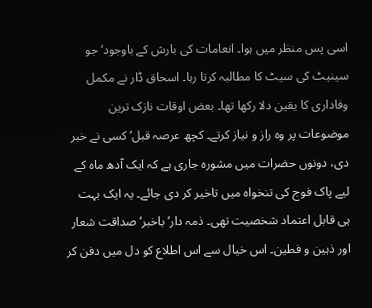اسی پس منظر میں ہوا۔ انعامات کی بارش کے باوجود‘ جو سینیٹ کی سیٹ کا مطالبہ کرتا رہا۔ اسحاق ڈار نے مکمل وفاداری کا یقین دلا رکھا تھا۔ بعض اوقات نازک ترین موضوعات پر وہ راز و نیاز کرتے۔ کچھ عرصہ قبل‘ کسی نے خبر دی، دونوں حضرات میں مشورہ جاری ہے کہ ایک آدھ ماہ کے لیے پاک فوج کی تنخواہ میں تاخیر کر دی جائے۔ یہ ایک بہت ہی قابل اعتماد شخصیت تھی۔ ذمہ دار‘ باخبر‘ صداقت شعار اور ذہین و فطین۔ اس خیال سے اس اطلاع کو دل میں دفن کر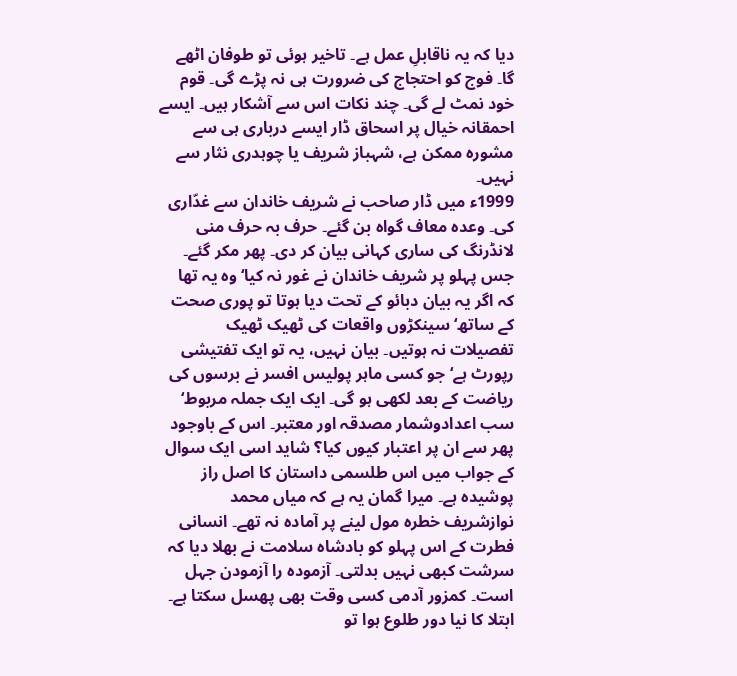دیا کہ یہ ناقابلِ عمل ہے۔ تاخیر ہوئی تو طوفان اٹھے گا۔ فوج کو احتجاج کی ضرورت ہی نہ پڑے گی۔ قوم خود نمٹ لے گی۔ چند نکات اس سے آشکار ہیں۔ ایسے احمقانہ خیال پر اسحاق ڈار ایسے درباری ہی سے مشورہ ممکن ہے، شہباز شریف یا چوہدری نثار سے نہیں۔
1999ء میں ڈار صاحب نے شریف خاندان سے غدّاری کی۔ وعدہ معاف گواہ بن گئے۔ حرف بہ حرف منی لانڈرنگ کی ساری کہانی بیان کر دی۔ پھر مکر گئے۔ جس پہلو پر شریف خاندان نے غور نہ کیا‘ وہ یہ تھا کہ اگر یہ بیان دبائو کے تحت دیا ہوتا تو پوری صحت کے ساتھ‘ سینکڑوں واقعات کی ٹھیک ٹھیک تفصیلات نہ ہوتیں۔ بیان نہیں، یہ تو ایک تفتیشی رپورٹ ہے‘ جو کسی ماہر پولیس افسر نے برسوں کی ریاضت کے بعد لکھی ہو گی۔ ایک ایک جملہ مربوط‘ سب اعدادوشمار مصدقہ اور معتبر۔ اس کے باوجود پھر سے ان پر اعتبار کیوں کیا؟ شاید اسی ایک سوال کے جواب میں اس طلسمی داستان کا اصل راز پوشیدہ ہے۔ میرا گمان یہ ہے کہ میاں محمد نوازشریف خطرہ مول لینے پر آمادہ نہ تھے۔ انسانی فطرت کے اس پہلو کو بادشاہ سلامت نے بھلا دیا کہ سرشت کبھی نہیں بدلتی۔ آزمودہ را آزمودن جہل است۔ کمزور آدمی کسی وقت بھی پھسل سکتا ہے۔ ابتلا کا نیا دور طلوع ہوا تو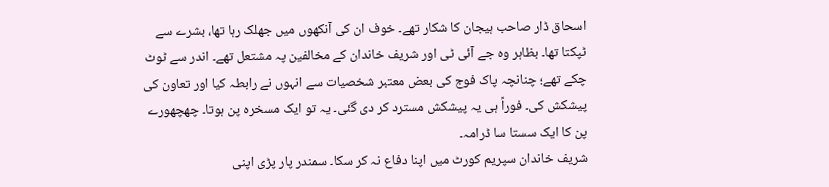اسحاق ڈار صاحب ہیجان کا شکار تھے۔ خوف ان کی آنکھوں میں جھلک رہا تھا، بشرے سے ٹپکتا تھا۔ بظاہر وہ جے آئی ٹی اور شریف خاندان کے مخالفین پہ مشتعل تھے۔ اندر سے ٹوٹ چکے تھے؛ چنانچہ پاک فوج کی بعض معتبر شخصیات سے انہوں نے رابطہ کیا اور تعاون کی پیشکش کی۔ فوراً ہی یہ پیشکش مسترد کر دی گئی۔ یہ تو ایک مسخرہ پن ہوتا۔ چھچھورے پن کا ایک سستا سا ڈرامہ۔
شریف خاندان سپریم کورٹ میں اپنا دفاع نہ کر سکا۔ سمندر پار پڑی اپنی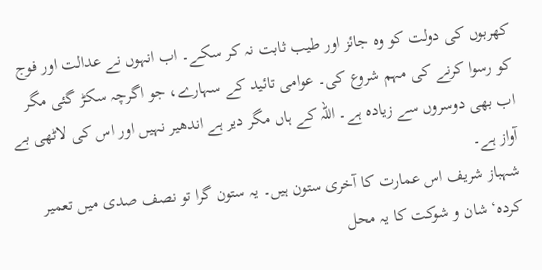کھربوں کی دولت کو وہ جائز اور طیب ثابت نہ کر سکے۔ اب انہوں نے عدالت اور فوج کو رسوا کرنے کی مہم شروع کی۔ عوامی تائید کے سہارے، جو اگرچہ سکڑ گئی مگر اب بھی دوسروں سے زیادہ ہے۔ اللہ کے ہاں مگر دیر ہے اندھیر نہیں اور اس کی لاٹھی بے آواز ہے۔
شہباز شریف اس عمارت کا آخری ستون ہیں۔ یہ ستون گرا تو نصف صدی میں تعمیر کردہ‘ شان و شوکت کا یہ محل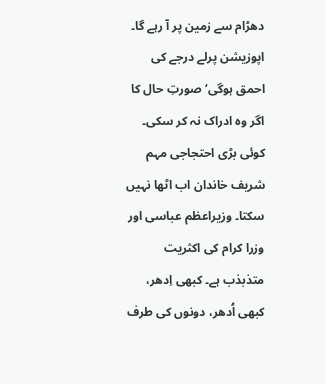دھڑام سے زمین پر آ رہے گا۔ اپوزیشن پرلے درجے کی احمق ہوگی‘ صورتِ حال کا اگر وہ ادراک نہ کر سکی۔
کوئی بڑی احتجاجی مہم شریف خاندان اب اٹھا نہیں سکتا۔ وزیراعظم عباسی اور وزرا کرام کی اکثریت متذبذب ہے۔ کبھی اِدھر، کبھی اُدھر، دونوں کی طرف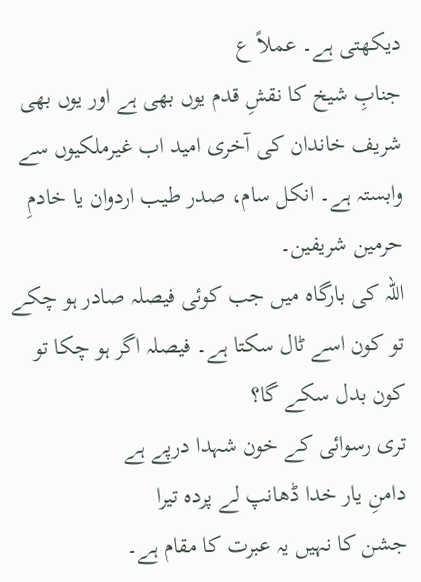دیکھتی ہے۔ عملاً ع
جنابِ شیخ کا نقشِ قدم یوں بھی ہے اور یوں بھی
شریف خاندان کی آخری امید اب غیرملکیوں سے وابستہ ہے۔ انکل سام، صدر طیب اردوان یا خادمِ حرمین شریفین۔
اللہ کی بارگاہ میں جب کوئی فیصلہ صادر ہو چکے تو کون اسے ٹال سکتا ہے۔ فیصلہ اگر ہو چکا تو کون بدل سکے گا؟
تری رسوائی کے خون شہدا درپے ہے
دامنِ یار خدا ڈھانپ لے پردہ تیرا
جشن کا نہیں یہ عبرت کا مقام ہے۔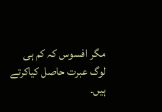مگر افسوس کہ کم ہی لوگ عبرت حاصل کیاکرتے ہیں۔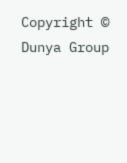Copyright © Dunya Group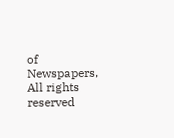of Newspapers, All rights reserved